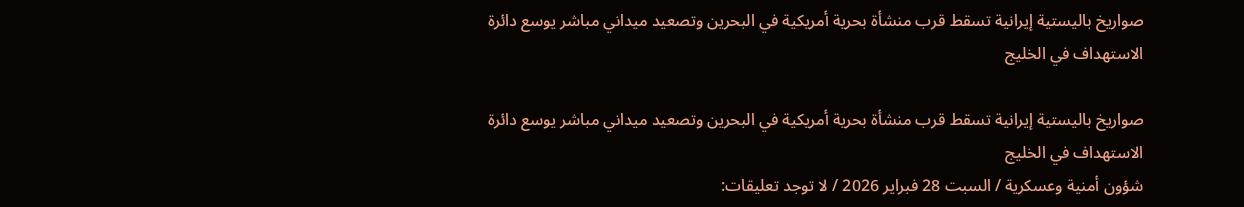صواريخ باليستية إيرانية تسقط قرب منشأة بحرية أمريكية في البحرين وتصعيد ميداني مباشر يوسع دائرة الاستهداف في الخليج

صواريخ باليستية إيرانية تسقط قرب منشأة بحرية أمريكية في البحرين وتصعيد ميداني مباشر يوسع دائرة الاستهداف في الخليج
شؤون أمنية وعسكرية / السبت 28 فبراير 2026 / لا توجد تعليقات: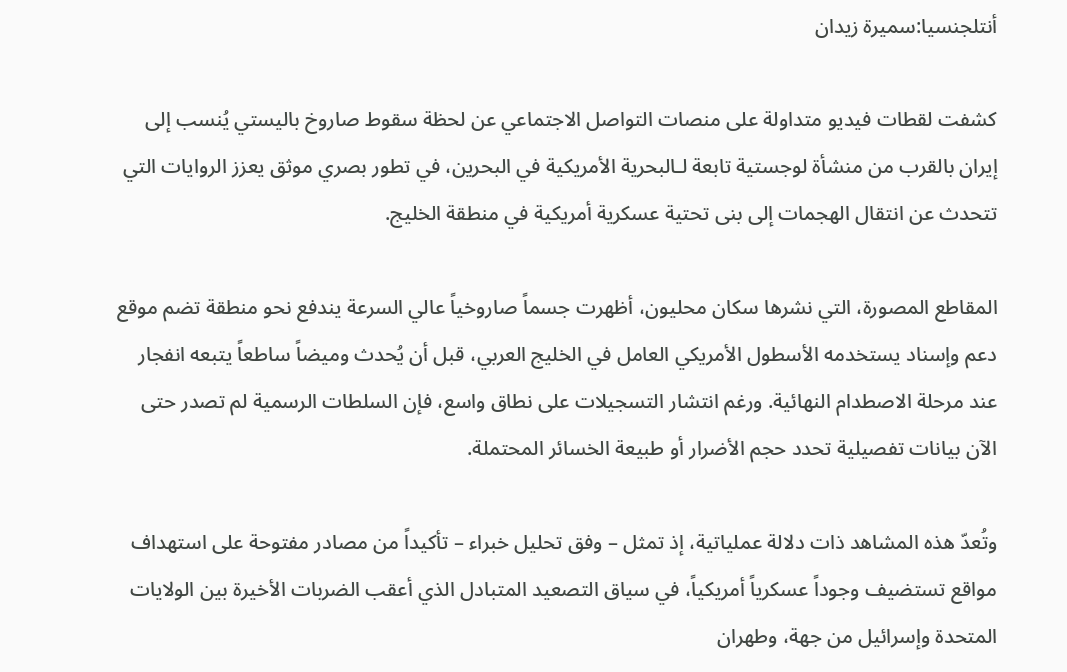أنتلجنسيا:سميرة زيدان

كشفت لقطات فيديو متداولة على منصات التواصل الاجتماعي عن لحظة سقوط صاروخ باليستي يُنسب إلى إيران بالقرب من منشأة لوجستية تابعة لـالبحرية الأمريكية في البحرين، في تطور بصري موثق يعزز الروايات التي تتحدث عن انتقال الهجمات إلى بنى تحتية عسكرية أمريكية في منطقة الخليج.

المقاطع المصورة، التي نشرها سكان محليون، أظهرت جسماً صاروخياً عالي السرعة يندفع نحو منطقة تضم موقع دعم وإسناد يستخدمه الأسطول الأمريكي العامل في الخليج العربي، قبل أن يُحدث وميضاً ساطعاً يتبعه انفجار عند مرحلة الاصطدام النهائية. ورغم انتشار التسجيلات على نطاق واسع، فإن السلطات الرسمية لم تصدر حتى الآن بيانات تفصيلية تحدد حجم الأضرار أو طبيعة الخسائر المحتملة.

وتُعدّ هذه المشاهد ذات دلالة عملياتية، إذ تمثل – وفق تحليل خبراء – تأكيداً من مصادر مفتوحة على استهداف مواقع تستضيف وجوداً عسكرياً أمريكياً، في سياق التصعيد المتبادل الذي أعقب الضربات الأخيرة بين الولايات المتحدة وإسرائيل من جهة، وطهران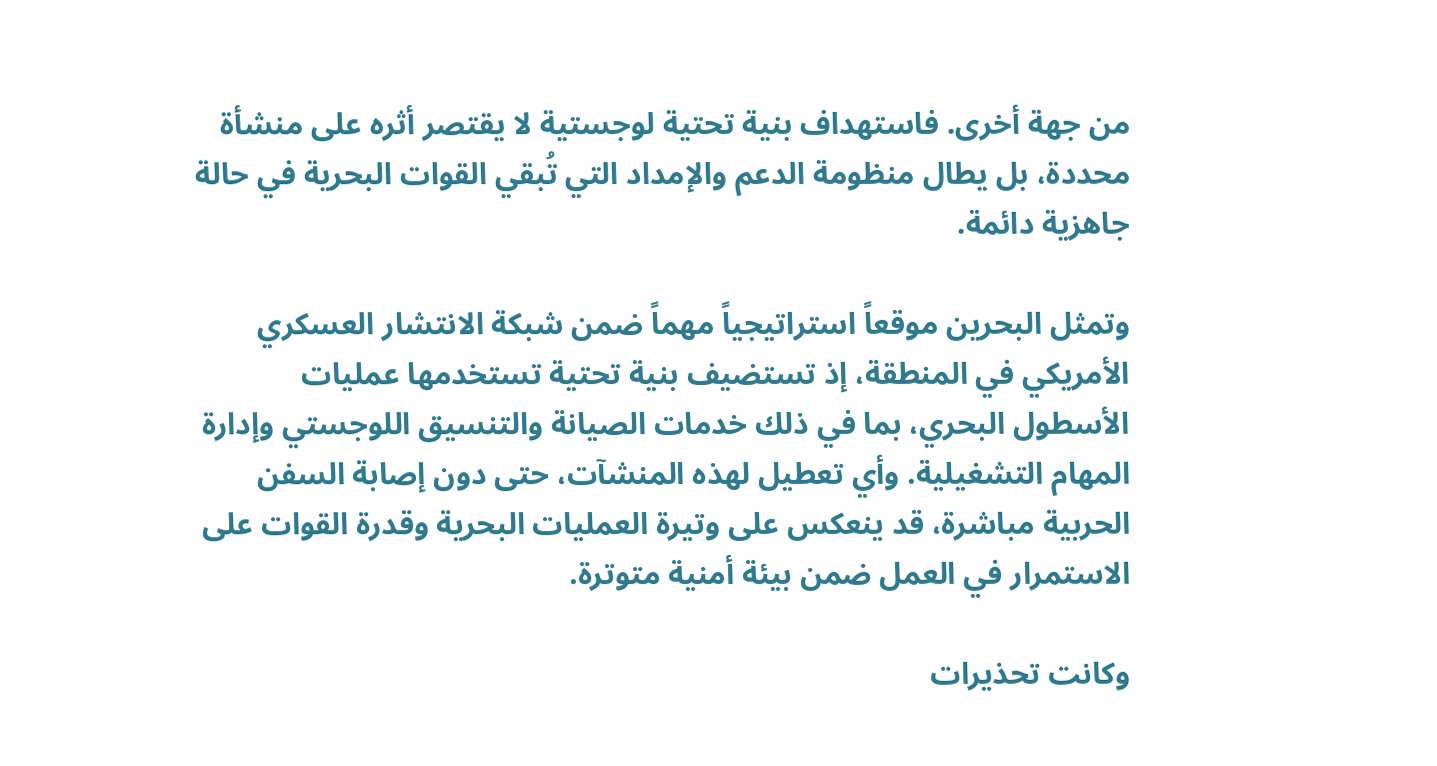من جهة أخرى. فاستهداف بنية تحتية لوجستية لا يقتصر أثره على منشأة محددة، بل يطال منظومة الدعم والإمداد التي تُبقي القوات البحرية في حالة جاهزية دائمة.

وتمثل البحرين موقعاً استراتيجياً مهماً ضمن شبكة الانتشار العسكري الأمريكي في المنطقة، إذ تستضيف بنية تحتية تستخدمها عمليات الأسطول البحري، بما في ذلك خدمات الصيانة والتنسيق اللوجستي وإدارة المهام التشغيلية. وأي تعطيل لهذه المنشآت، حتى دون إصابة السفن الحربية مباشرة، قد ينعكس على وتيرة العمليات البحرية وقدرة القوات على الاستمرار في العمل ضمن بيئة أمنية متوترة.

وكانت تحذيرات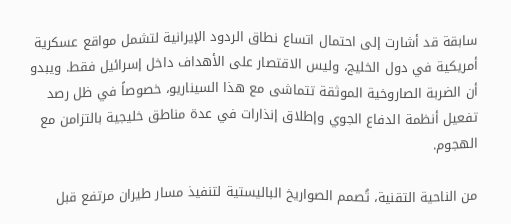سابقة قد أشارت إلى احتمال اتساع نطاق الردود الإيرانية لتشمل مواقع عسكرية أمريكية في دول الخليج، وليس الاقتصار على الأهداف داخل إسرائيل فقط. ويبدو أن الضربة الصاروخية الموثقة تتماشى مع هذا السيناريو، خصوصاً في ظل رصد تفعيل أنظمة الدفاع الجوي وإطلاق إنذارات في عدة مناطق خليجية بالتزامن مع الهجوم.

من الناحية التقنية، تُصمم الصواريخ الباليستية لتنفيذ مسار طيران مرتفع قبل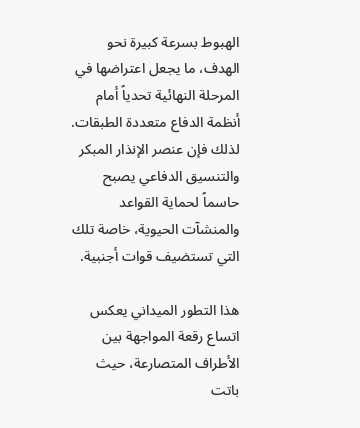الهبوط بسرعة كبيرة نحو الهدف، ما يجعل اعتراضها في المرحلة النهائية تحدياً أمام أنظمة الدفاع متعددة الطبقات. لذلك فإن عنصر الإنذار المبكر والتنسيق الدفاعي يصبح حاسماً لحماية القواعد والمنشآت الحيوية، خاصة تلك التي تستضيف قوات أجنبية.

هذا التطور الميداني يعكس اتساع رقعة المواجهة بين الأطراف المتصارعة، حيث باتت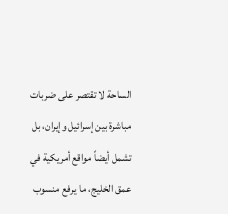الساحة لا تقتصر على ضربات مباشرة بين إسرائيل وإيران، بل تشمل أيضاً مواقع أمريكية في عمق الخليج، ما يرفع منسوب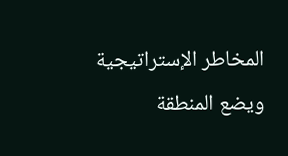المخاطر الإستراتيجية ويضع المنطقة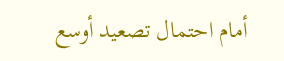أمام احتمال تصعيد أوسع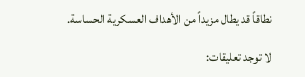نطاقاً قد يطال مزيداً من الأهداف العسكرية الحساسة.

لا توجد تعليقات: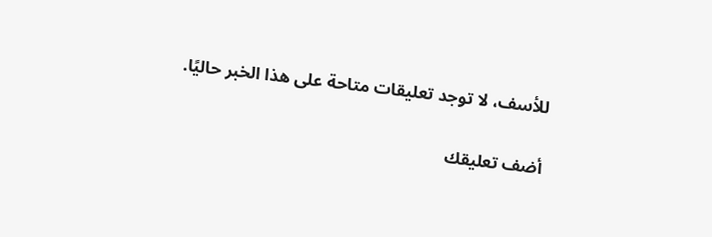للأسف، لا توجد تعليقات متاحة على هذا الخبر حاليًا.

أضف تعليقك